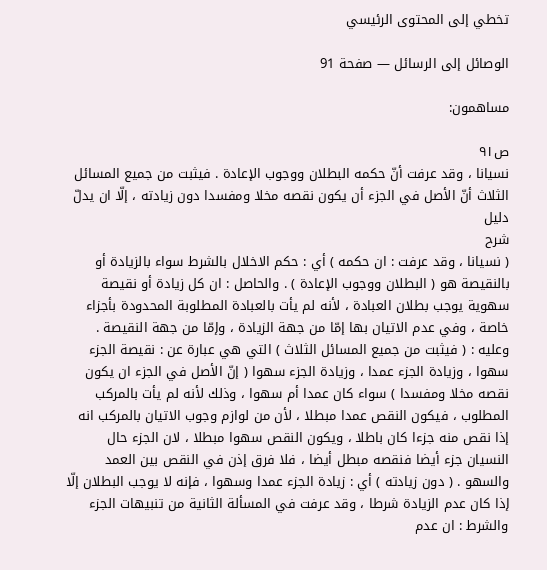تخطي إلى المحتوى الرئيسي

الوصائل إلى الرسائل — صفحة 91

مساهمون:

ص٩١
نسيانا ، وقد عرفت أنّ حكمه البطلان ووجوب الإعادة . فيثبت من جميع المسائل الثلاث أنّ الأصل في الجزء أن يكون نقصه مخلا ومفسدا دون زيادته ، إلّا ان يدلّ دليل
شرح
( نسيانا ، وقد عرفت : ان حكمه ) أي : حكم الاخلال بالشرط سواء بالزيادة أو بالنقيصة هو ( البطلان ووجوب الإعادة ) . والحاصل : ان كل زيادة أو نقيصة سهوية يوجب بطلان العبادة ، لأنه لم يأت بالعبادة المطلوبة المحدودة بأجزاء خاصة ، وفي عدم الاتيان بها إمّا من جهة الزيادة ، وإمّا من جهة النقيصة . وعليه : ( فيثبت من جميع المسائل الثلاث ) التي هي عبارة عن : نقيصة الجزء سهوا ، وزيادة الجزء عمدا ، وزيادة الجزء سهوا ( إنّ الأصل في الجزء ان يكون نقصه مخلا ومفسدا ) سواء كان عمدا أم سهوا ، وذلك لأنه لم يأت بالمركب المطلوب ، فيكون النقص عمدا مبطلا ، لأن من لوازم وجوب الاتيان بالمركب انه إذا نقص منه جزءا كان باطلا ، ويكون النقص سهوا مبطلا ، لان الجزء حال النسيان جزء أيضا فنقصه مبطل أيضا ، فلا فرق إذن في النقص بين العمد والسهو . ( دون زيادته ) أي : زيادة الجزء عمدا وسهوا ، فإنه لا يوجب البطلان إلّا إذا كان عدم الزيادة شرطا ، وقد عرفت في المسألة الثانية من تنبيهات الجزء والشرط : ان عدم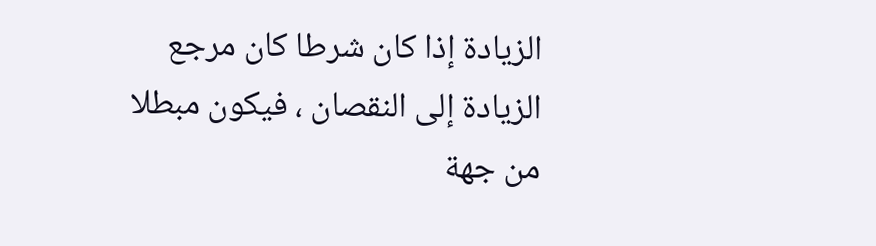الزيادة إذا كان شرطا كان مرجع الزيادة إلى النقصان ، فيكون مبطلا من جهة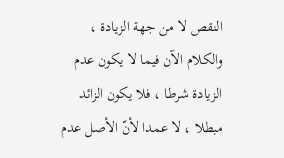النقص لا من جهة الزيادة ، والكلام الآن فيما لا يكون عدم الزيادة شرطا ، فلا يكون الزائد مبطلا ، لا عمدا لأنّ الأصل عدم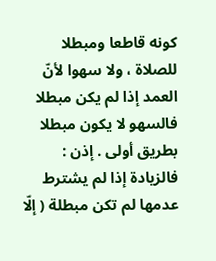كونه قاطعا ومبطلا للصلاة ، ولا سهوا لأنّ العمد إذا لم يكن مبطلا فالسهو لا يكون مبطلا بطريق أولى . إذن : فالزيادة إذا لم يشترط عدمها لم تكن مبطلة ( إلّا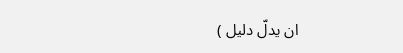ان يدلّ دليل )